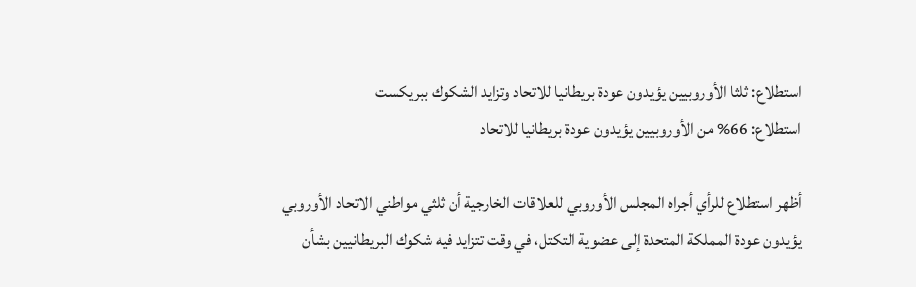استطلاع: ثلثا الأوروبيين يؤيدون عودة بريطانيا للاتحاد وتزايد الشكوك ببريكست
استطلاع: 66% من الأوروبيين يؤيدون عودة بريطانيا للاتحاد

أظهر استطلاع للرأي أجراه المجلس الأوروبي للعلاقات الخارجية أن ثلثي مواطني الاتحاد الأوروبي يؤيدون عودة المملكة المتحدة إلى عضوية التكتل، في وقت تتزايد فيه شكوك البريطانيين بشأن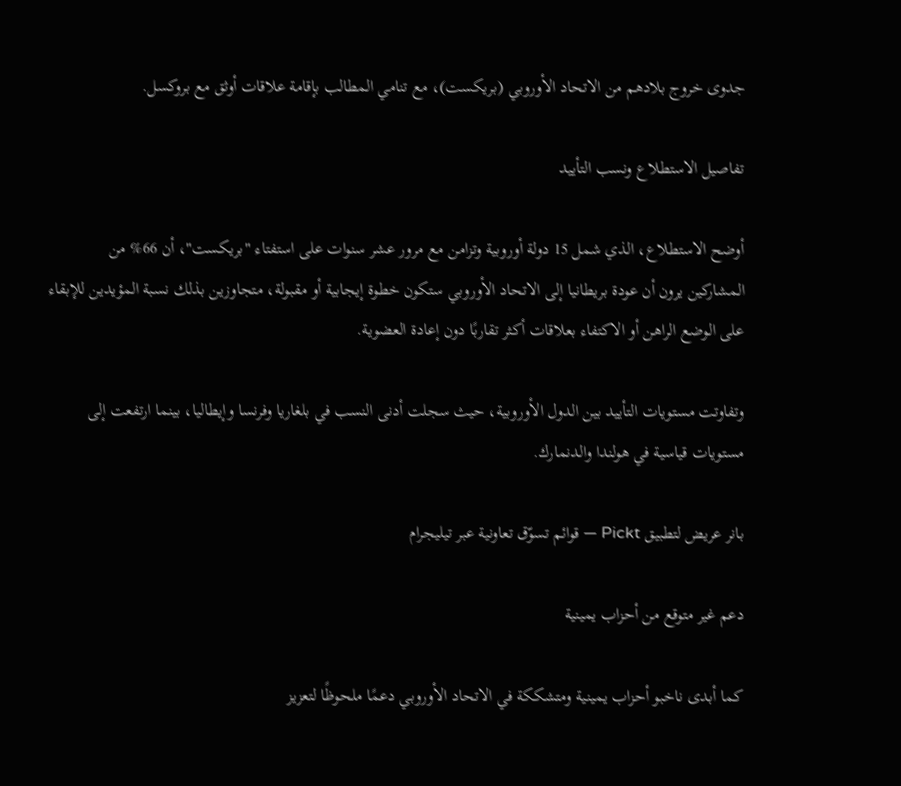جدوى خروج بلادهم من الاتحاد الأوروبي (بريكست)، مع تنامي المطالب بإقامة علاقات أوثق مع بروكسل.

تفاصيل الاستطلاع ونسب التأييد

أوضح الاستطلاع، الذي شمل 15 دولة أوروبية وتزامن مع مرور عشر سنوات على استفتاء "بريكست"، أن 66% من المشاركين يرون أن عودة بريطانيا إلى الاتحاد الأوروبي ستكون خطوة إيجابية أو مقبولة، متجاوزين بذلك نسبة المؤيدين للإبقاء على الوضع الراهن أو الاكتفاء بعلاقات أكثر تقاربًا دون إعادة العضوية.

وتفاوتت مستويات التأييد بين الدول الأوروبية، حيث سجلت أدنى النسب في بلغاريا وفرنسا وإيطاليا، بينما ارتفعت إلى مستويات قياسية في هولندا والدنمارك.

بانر عريض لتطبيق Pickt — قوائم تسوّق تعاونية عبر تيليجرام

دعم غير متوقع من أحزاب يمينية

كما أبدى ناخبو أحزاب يمينية ومتشككة في الاتحاد الأوروبي دعمًا ملحوظًا لتعزيز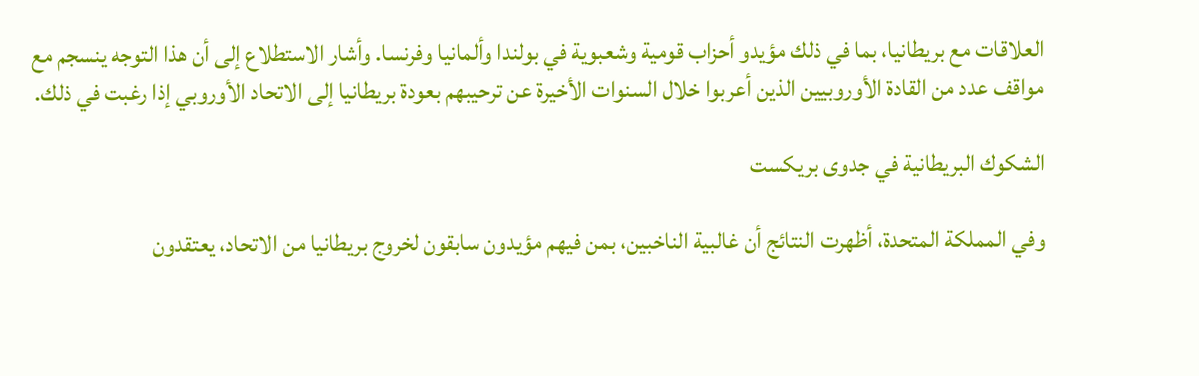العلاقات مع بريطانيا، بما في ذلك مؤيدو أحزاب قومية وشعبوية في بولندا وألمانيا وفرنسا. وأشار الاستطلاع إلى أن هذا التوجه ينسجم مع مواقف عدد من القادة الأوروبيين الذين أعربوا خلال السنوات الأخيرة عن ترحيبهم بعودة بريطانيا إلى الاتحاد الأوروبي إذا رغبت في ذلك.

الشكوك البريطانية في جدوى بريكست

وفي المملكة المتحدة، أظهرت النتائج أن غالبية الناخبين، بمن فيهم مؤيدون سابقون لخروج بريطانيا من الاتحاد، يعتقدون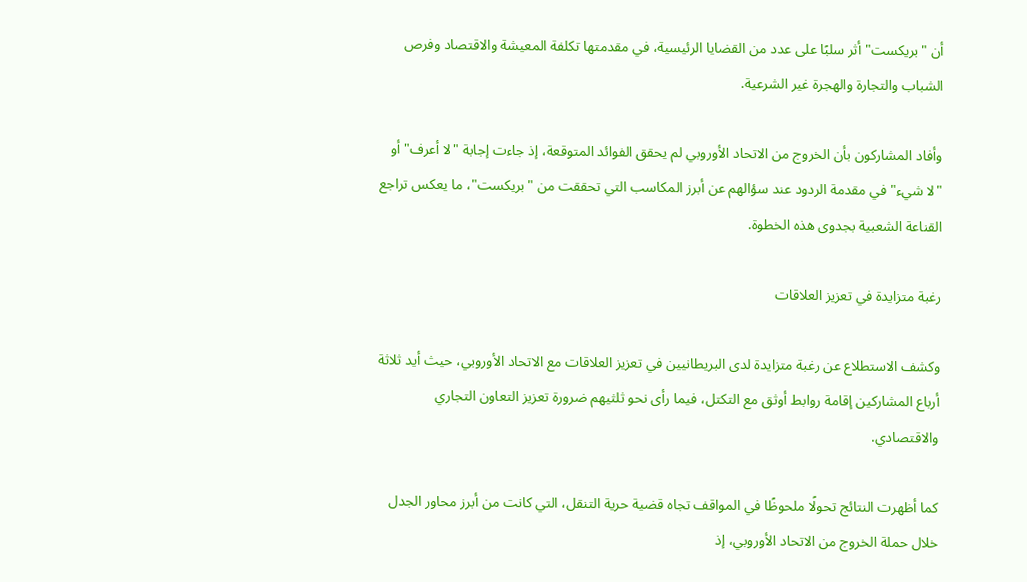أن "بريكست" أثر سلبًا على عدد من القضايا الرئيسية، في مقدمتها تكلفة المعيشة والاقتصاد وفرص الشباب والتجارة والهجرة غير الشرعية.

وأفاد المشاركون بأن الخروج من الاتحاد الأوروبي لم يحقق الفوائد المتوقعة، إذ جاءت إجابة "لا أعرف" أو "لا شيء" في مقدمة الردود عند سؤالهم عن أبرز المكاسب التي تحققت من "بريكست"، ما يعكس تراجع القناعة الشعبية بجدوى هذه الخطوة.

رغبة متزايدة في تعزيز العلاقات

وكشف الاستطلاع عن رغبة متزايدة لدى البريطانيين في تعزيز العلاقات مع الاتحاد الأوروبي، حيث أيد ثلاثة أرباع المشاركين إقامة روابط أوثق مع التكتل، فيما رأى نحو ثلثيهم ضرورة تعزيز التعاون التجاري والاقتصادي.

كما أظهرت النتائج تحولًا ملحوظًا في المواقف تجاه قضية حرية التنقل، التي كانت من أبرز محاور الجدل خلال حملة الخروج من الاتحاد الأوروبي، إذ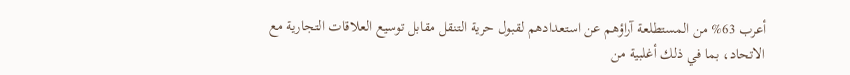أعرب 63% من المستطلعة آراؤهم عن استعدادهم لقبول حرية التنقل مقابل توسيع العلاقات التجارية مع الاتحاد، بما في ذلك أغلبية من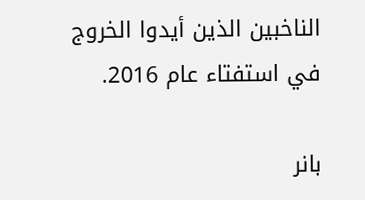الناخبين الذين أيدوا الخروج في استفتاء عام 2016.

بانر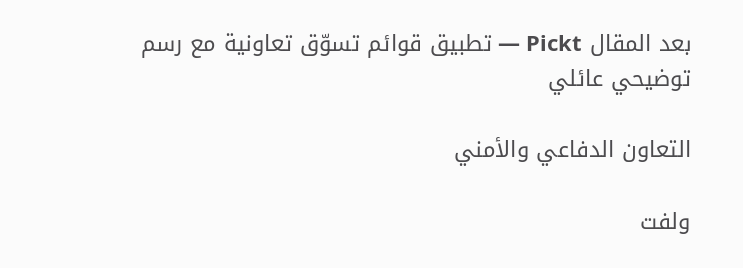بعد المقال Pickt — تطبيق قوائم تسوّق تعاونية مع رسم توضيحي عائلي

التعاون الدفاعي والأمني

ولفت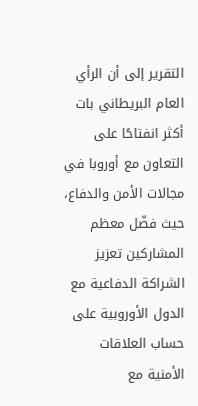التقرير إلى أن الرأي العام البريطاني بات أكثر انفتاحًا على التعاون مع أوروبا في مجالات الأمن والدفاع، حيث فضّل معظم المشاركين تعزيز الشراكة الدفاعية مع الدول الأوروبية على حساب العلاقات الأمنية مع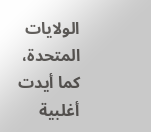الولايات المتحدة، كما أيدت أغلبية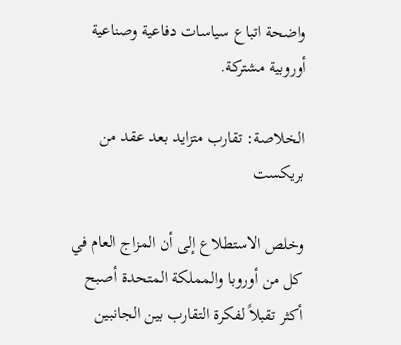واضحة اتباع سياسات دفاعية وصناعية أوروبية مشتركة.

الخلاصة: تقارب متزايد بعد عقد من بريكست

وخلص الاستطلاع إلى أن المزاج العام في كل من أوروبا والمملكة المتحدة أصبح أكثر تقبلاً لفكرة التقارب بين الجانبين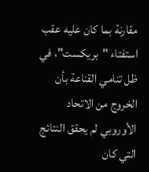مقارنة بما كان عليه عقب استفتاء "بريكست"، في ظل تنامي القناعة بأن الخروج من الاتحاد الأوروبي لم يحقق النتائج التي كان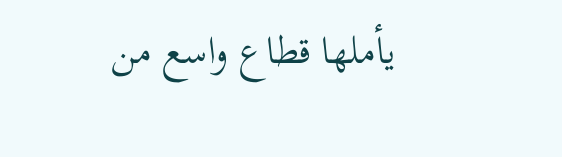يأملها قطاع واسع من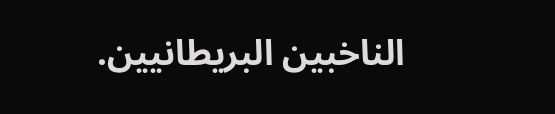الناخبين البريطانيين.